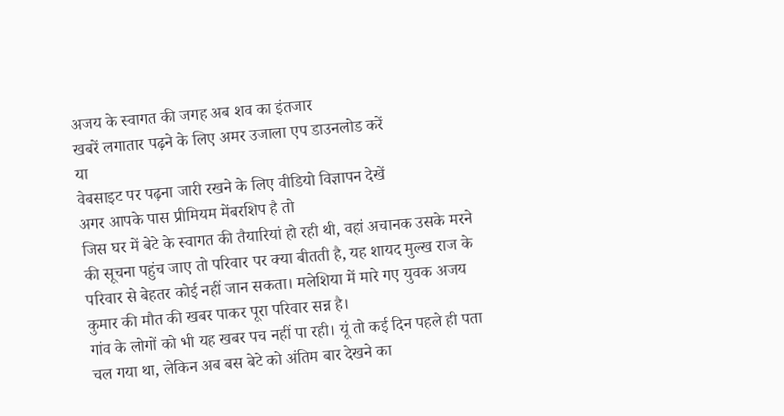अजय के स्वागत की जगह अब शव का इंतजार
खबरें लगातार पढ़ने के लिए अमर उजाला एप डाउनलोड करें
या
वेबसाइट पर पढ़ना जारी रखने के लिए वीडियो विज्ञापन देखें
अगर आपके पास प्रीमियम मेंबरशिप है तो
जिस घर में बेटे के स्वागत की तैयारियां हो रही थी, वहां अचानक उसके मरने की सूचना पहुंच जाए तो परिवार पर क्या बीतती है, यह शायद मुल्ख राज के परिवार से बेहतर कोई नहीं जान सकता। मलेशिया में मारे गए युवक अजय कुमार की मौत की खबर पाकर पूरा परिवार सन्न है।
गांव के लोगों को भी यह खबर पच नहीं पा रही। यूं तो कई दिन पहले ही पता चल गया था, लेकिन अब बस बेटे को अंतिम बार देखने का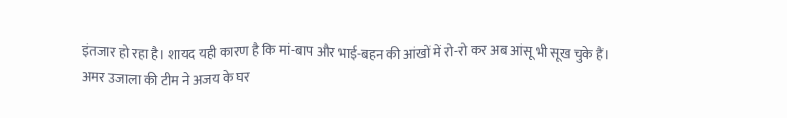इंतजार हो रहा है। शायद यही कारण है कि मां-बाप और भाई-बहन की आंखों में रो-रो कर अब आंसू भी सूख चुके हैं।
अमर उजाला की टीम ने अजय के घर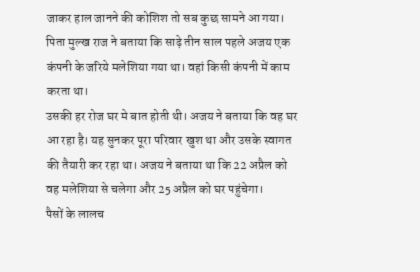जाकर हाल जानने की कोशिश तो सब कुछ सामने आ गया। पिता मुल्ख राज ने बताया कि साढ़े तीन साल पहले अजय एक कंपनी के जरिये मलेशिया गया था। वहां किसी कंपनी में काम करता था।
उसकी हर रोज घर मे बात होती थी। अजय ने बताया कि वह घर आ रहा है। यह सुनकर पूरा परिवार खुश था और उसके स्वागत की तैयारी कर रहा था। अजय ने बताया था कि 22 अप्रैल को वह मलेशिया से चलेगा और 25 अप्रैल को घर पहुंचेगा।
पैसों के लालच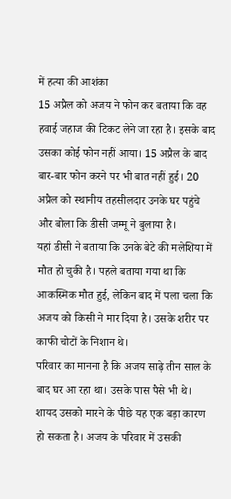में हत्या की आशंका
15 अप्रैल को अजय ने फोन कर बताया कि वह हवाई जहाज की टिकट लेने जा रहा है। इसके बाद उसका कोई फोन नहीं आया। 15 अप्रैल के बाद बार-बार फोन करने पर भी बात नहीं हुई। 20 अप्रैल को स्थानीय तहसीलदार उनके घर पहुंचे और बोला कि डीसी जम्मू ने बुलाया है।
यहां डीसी ने बताया कि उनके बेटे की मलेशिया में मौत हो चुकी है। पहले बताया गया था कि आकस्मिक मौत हुई, लेकिन बाद में पला चला कि अजय को किसी ने मार दिया है। उसके शरीर पर काफी चोटों के निशान थे।
परिवार का मानना है कि अजय साढ़े तीन साल के बाद घर आ रहा था। उसके पास पैसे भी थे। शायद उसको मारने के पीछे यह एक बड़ा कारण हो सकता है। अजय के परिवार में उसकी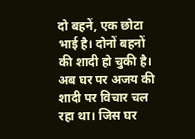दो बहनें, एक छोटा भाई है। दोनों बहनों की शादी हो चुकी है। अब घर पर अजय की शादी पर विचार चल रहा था। जिस घर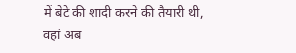में बेटे की शादी करने की तैयारी थी, वहां अब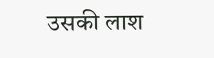उसकी लाश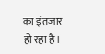का इंतजार हो रहा है।